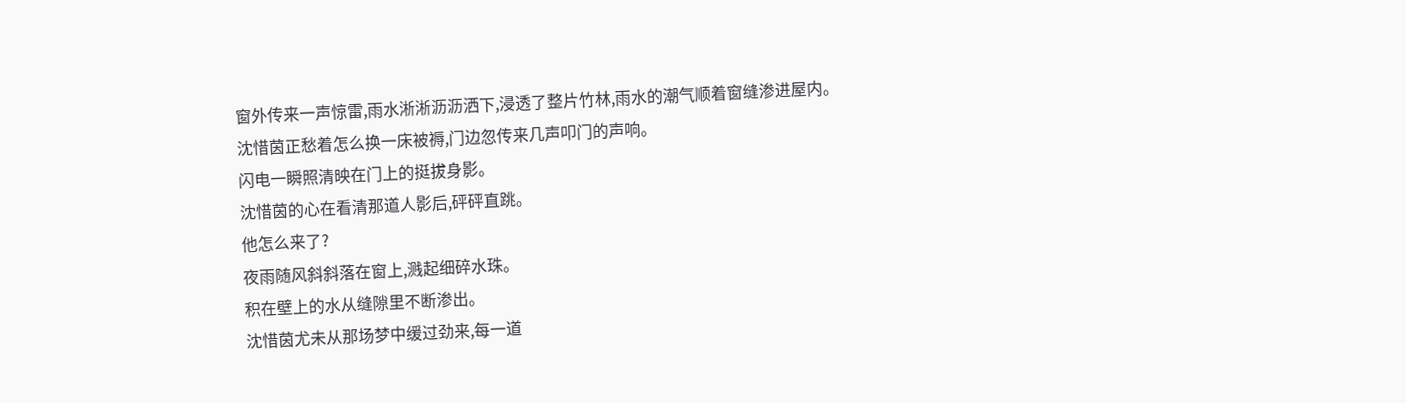窗外传来一声惊雷,雨水淅淅沥沥洒下,浸透了整片竹林,雨水的潮气顺着窗缝渗进屋内。
沈惜茵正愁着怎么换一床被褥,门边忽传来几声叩门的声响。
闪电一瞬照清映在门上的挺拔身影。
沈惜茵的心在看清那道人影后,砰砰直跳。
他怎么来了?
夜雨随风斜斜落在窗上,溅起细碎水珠。
积在壁上的水从缝隙里不断渗出。
沈惜茵尤未从那场梦中缓过劲来,每一道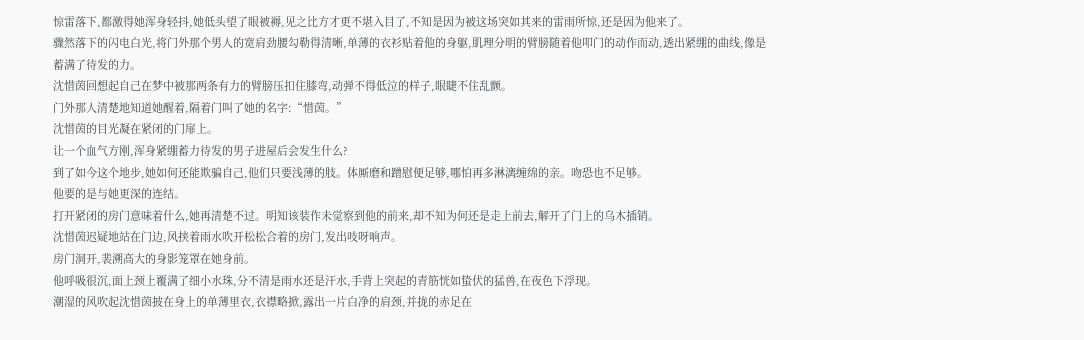惊雷落下,都激得她浑身轻抖,她低头望了眼被褥,见之比方才更不堪入目了,不知是因为被这场突如其来的雷雨所惊,还是因为他来了。
骤然落下的闪电白光,将门外那个男人的宽肩劲腰勾勒得清晰,单薄的衣衫贴着他的身躯,肌理分明的臂膀随着他叩门的动作而动,透出紧绷的曲线,像是蓄满了待发的力。
沈惜茵回想起自己在梦中被那两条有力的臂膀压扣住膝弯,动弹不得低泣的样子,眼睫不住乱颤。
门外那人清楚地知道她醒着,隔着门叫了她的名字:“惜茵。”
沈惜茵的目光凝在紧闭的门扉上。
让一个血气方刚,浑身紧绷蓄力待发的男子进屋后会发生什么?
到了如今这个地步,她如何还能欺骗自己,他们只要浅薄的肢。体厮磨和蹭慰便足够,哪怕再多淋漓缠绵的亲。吻恐也不足够。
他要的是与她更深的连结。
打开紧闭的房门意味着什么,她再清楚不过。明知该装作未觉察到他的前来,却不知为何还是走上前去,解开了门上的乌木插销。
沈惜茵迟疑地站在门边,风挟着雨水吹开松松合着的房门,发出吱呀响声。
房门洞开,裴溯高大的身影笼罩在她身前。
他呼吸很沉,面上颈上覆满了细小水珠,分不清是雨水还是汗水,手背上突起的青筋恍如蛰伏的猛兽,在夜色下浮现。
潮湿的风吹起沈惜茵披在身上的单薄里衣,衣襟略掀,露出一片白净的肩颈,并拢的赤足在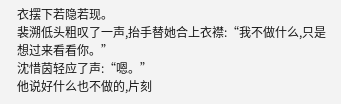衣摆下若隐若现。
裴溯低头粗叹了一声,抬手替她合上衣襟:“我不做什么,只是想过来看看你。”
沈惜茵轻应了声:“嗯。”
他说好什么也不做的,片刻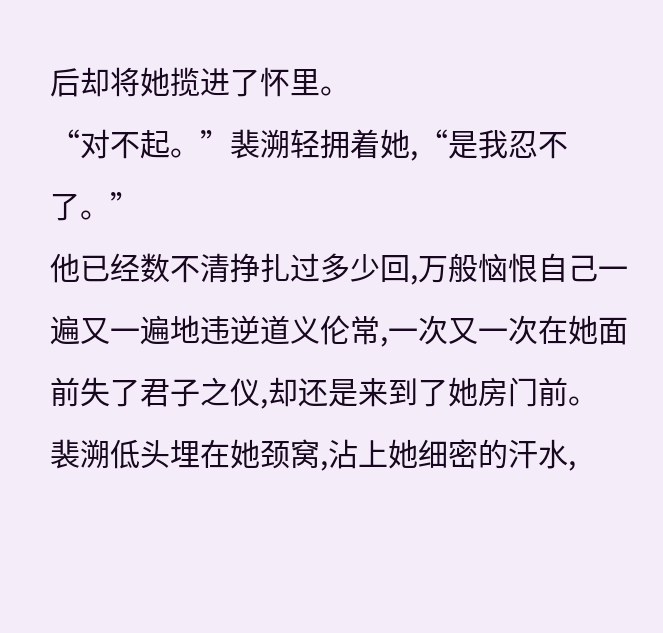后却将她揽进了怀里。
“对不起。”裴溯轻拥着她,“是我忍不了。”
他已经数不清挣扎过多少回,万般恼恨自己一遍又一遍地违逆道义伦常,一次又一次在她面前失了君子之仪,却还是来到了她房门前。
裴溯低头埋在她颈窝,沾上她细密的汗水,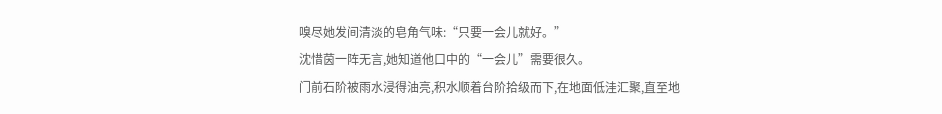嗅尽她发间清淡的皂角气味:“只要一会儿就好。”
沈惜茵一阵无言,她知道他口中的“一会儿”需要很久。
门前石阶被雨水浸得油亮,积水顺着台阶拾级而下,在地面低洼汇聚,直至地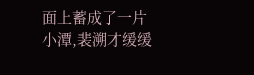面上蓄成了一片小潭,裴溯才缓缓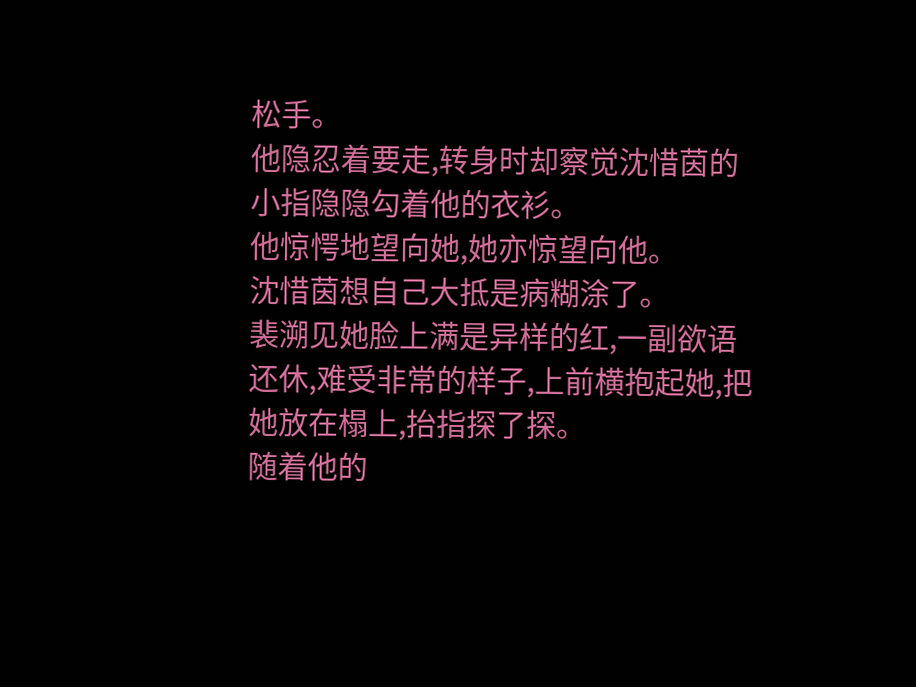松手。
他隐忍着要走,转身时却察觉沈惜茵的小指隐隐勾着他的衣衫。
他惊愕地望向她,她亦惊望向他。
沈惜茵想自己大抵是病糊涂了。
裴溯见她脸上满是异样的红,一副欲语还休,难受非常的样子,上前横抱起她,把她放在榻上,抬指探了探。
随着他的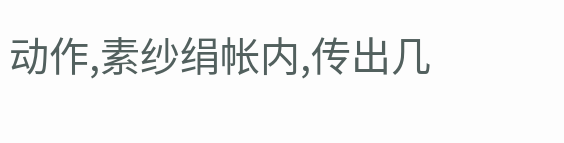动作,素纱绢帐内,传出几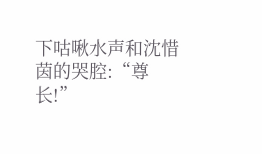下咕啾水声和沈惜茵的哭腔:“尊长!”